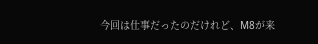今回は仕事だったのだけれど、M8が来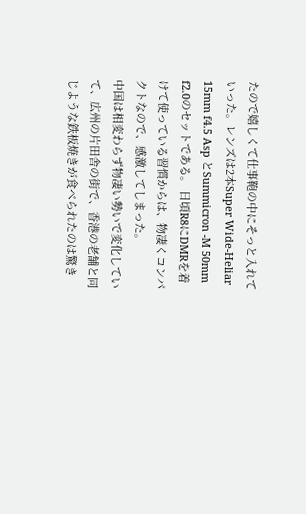たので嬉しくて仕事鞄の中にそっと入れていった。レンズは2本Super Wide-Heliar 15mm f4.5 Asp とSummicron -M 50mm f2.0のセットである。 日頃R8にDMRを着けて使っている習慣からは、物凄くコンパクトなので、感激してしまった。
中国は相変わらず物凄い勢いで変化していて、広州の片田舎の街で、香港の老舗と同じような鉄板焼きが食べられたのは驚き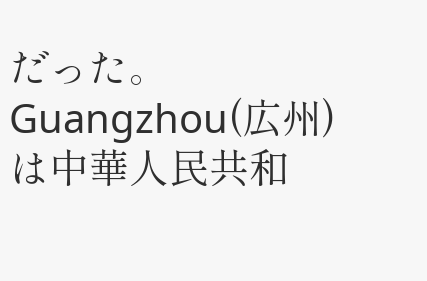だった。
Guangzhou(広州)は中華人民共和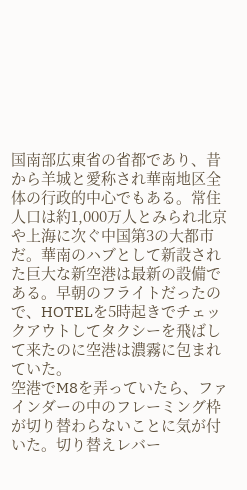国南部広東省の省都であり、昔から羊城と愛称され華南地区全体の行政的中心でもある。常住人口は約1,000万人とみられ北京や上海に次ぐ中国第3の大都市だ。華南のハブとして新設された巨大な新空港は最新の設備である。早朝のフライトだったので、HOTELを5時起きでチェックアウトしてタクシーを飛ばして来たのに空港は濃霧に包まれていた。
空港でM8を弄っていたら、ファインダーの中のフレーミング枠が切り替わらないことに気が付いた。切り替えレバー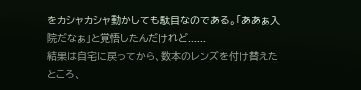をカシャカシャ動かしても駄目なのである。「ああぁ入院だなぁ」と覚悟したんだけれど......
結果は自宅に戻ってから、数本のレンズを付け替えたところ、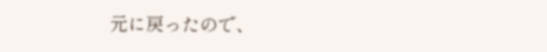元に戻ったので、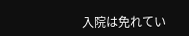入院は免れてい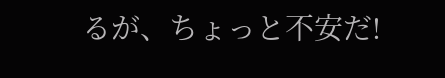るが、ちょっと不安だ!